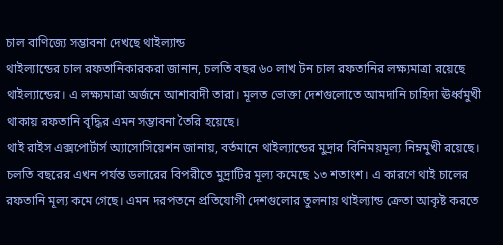চাল বাণিজ্যে সম্ভাবনা দেখছে থাইল্যান্ড
থাইল্যান্ডের চাল রফতানিকারকরা জানান, চলতি বছর ৬০ লাখ টন চাল রফতানির লক্ষ্যমাত্রা রয়েছে থাইল্যান্ডের। এ লক্ষ্যমাত্রা অর্জনে আশাবাদী তারা। মূলত ভোক্তা দেশগুলোতে আমদানি চাহিদা ঊর্ধ্বমুখী থাকায় রফতানি বৃদ্ধির এমন সম্ভাবনা তৈরি হয়েছে।
থাই রাইস এক্সপোর্টার্স অ্যাসোসিয়েশন জানায়, বর্তমানে থাইল্যান্ডের মুদ্রার বিনিময়মূল্য নিম্নমুখী রয়েছে। চলতি বছরের এখন পর্যন্ত ডলারের বিপরীতে মুদ্রাটির মূল্য কমেছে ১৩ শতাংশ। এ কারণে থাই চালের রফতানি মূল্য কমে গেছে। এমন দরপতনে প্রতিযোগী দেশগুলোর তুলনায় থাইল্যান্ড ক্রেতা আকৃষ্ট করতে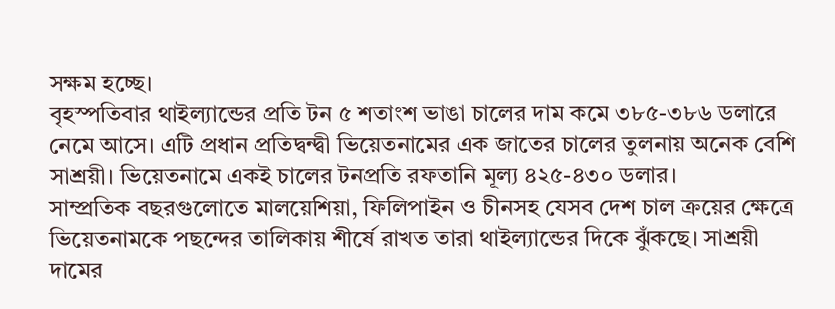সক্ষম হচ্ছে।
বৃহস্পতিবার থাইল্যান্ডের প্রতি টন ৫ শতাংশ ভাঙা চালের দাম কমে ৩৮৫-৩৮৬ ডলারে নেমে আসে। এটি প্রধান প্রতিদ্বন্দ্বী ভিয়েতনামের এক জাতের চালের তুলনায় অনেক বেশি সাশ্রয়ী। ভিয়েতনামে একই চালের টনপ্রতি রফতানি মূল্য ৪২৫-৪৩০ ডলার।
সাম্প্রতিক বছরগুলোতে মালয়েশিয়া, ফিলিপাইন ও চীনসহ যেসব দেশ চাল ক্রয়ের ক্ষেত্রে ভিয়েতনামকে পছন্দের তালিকায় শীর্ষে রাখত তারা থাইল্যান্ডের দিকে ঝুঁকছে। সাশ্রয়ী দামের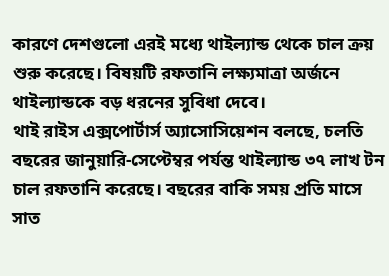কারণে দেশগুলো এরই মধ্যে থাইল্যান্ড থেকে চাল ক্রয় শুরু করেছে। বিষয়টি রফতানি লক্ষ্যমাত্রা অর্জনে থাইল্যান্ডকে বড় ধরনের সুবিধা দেবে।
থাই রাইস এক্সপোর্টার্স অ্যাসোসিয়েশন বলছে, চলতি বছরের জানুয়ারি-সেপ্টেম্বর পর্যন্ত থাইল্যান্ড ৩৭ লাখ টন চাল রফতানি করেছে। বছরের বাকি সময় প্রতি মাসে সাত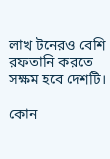লাখ টনেরও বেশি রফতানি করতে সক্ষম হবে দেশটি।

কোন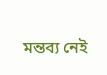মন্তব্য নেই